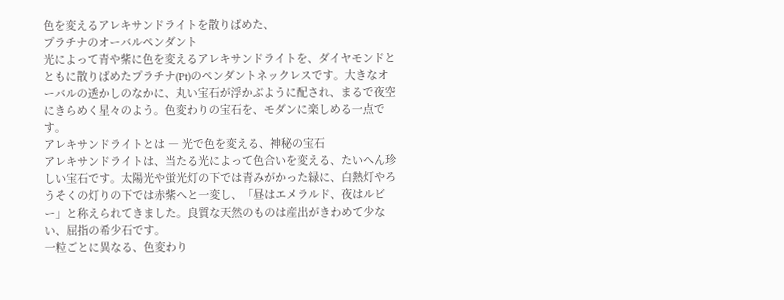色を変えるアレキサンドライトを散りばめた、
プラチナのオーバルペンダント
光によって青や紫に色を変えるアレキサンドライトを、ダイヤモンドとともに散りばめたプラチナ(Pt)のペンダントネックレスです。大きなオーバルの透かしのなかに、丸い宝石が浮かぶように配され、まるで夜空にきらめく星々のよう。色変わりの宝石を、モダンに楽しめる一点です。
アレキサンドライトとは ― 光で色を変える、神秘の宝石
アレキサンドライトは、当たる光によって色合いを変える、たいへん珍しい宝石です。太陽光や蛍光灯の下では青みがかった緑に、白熱灯やろうそくの灯りの下では赤紫へと一変し、「昼はエメラルド、夜はルビー」と称えられてきました。良質な天然のものは産出がきわめて少ない、屈指の希少石です。
一粒ごとに異なる、色変わり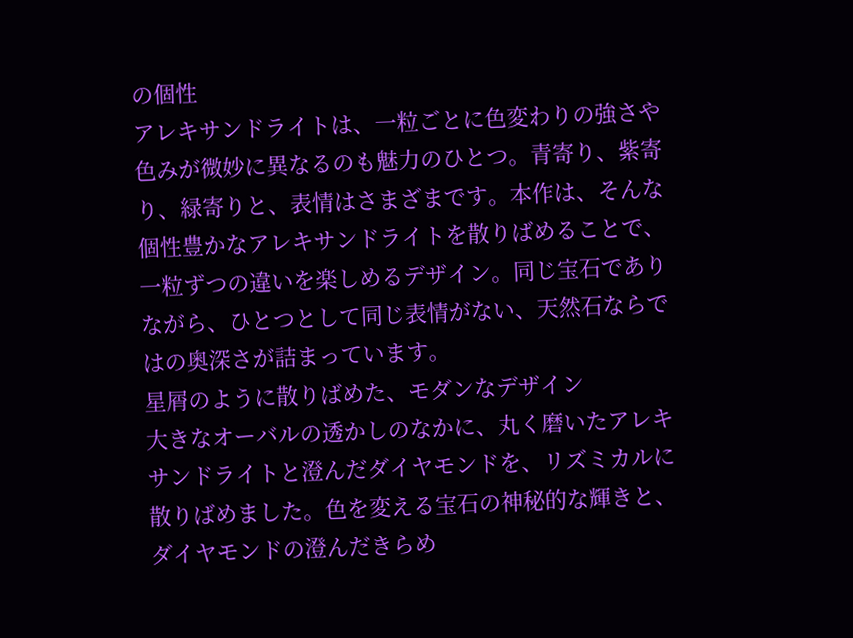の個性
アレキサンドライトは、一粒ごとに色変わりの強さや色みが微妙に異なるのも魅力のひとつ。青寄り、紫寄り、緑寄りと、表情はさまざまです。本作は、そんな個性豊かなアレキサンドライトを散りばめることで、一粒ずつの違いを楽しめるデザイン。同じ宝石でありながら、ひとつとして同じ表情がない、天然石ならではの奥深さが詰まっています。
星屑のように散りばめた、モダンなデザイン
大きなオーバルの透かしのなかに、丸く磨いたアレキサンドライトと澄んだダイヤモンドを、リズミカルに散りばめました。色を変える宝石の神秘的な輝きと、ダイヤモンドの澄んだきらめ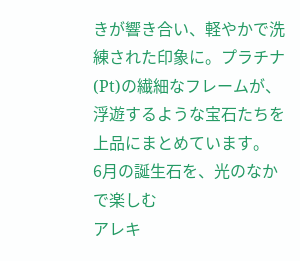きが響き合い、軽やかで洗練された印象に。プラチナ(Pt)の繊細なフレームが、浮遊するような宝石たちを上品にまとめています。
6月の誕生石を、光のなかで楽しむ
アレキ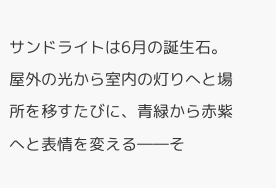サンドライトは6月の誕生石。屋外の光から室内の灯りへと場所を移すたびに、青緑から赤紫へと表情を変える――そ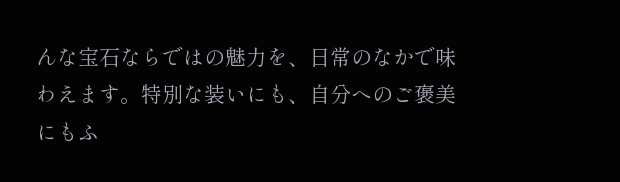んな宝石ならではの魅力を、日常のなかで味わえます。特別な装いにも、自分へのご褒美にもふ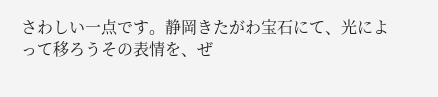さわしい一点です。静岡きたがわ宝石にて、光によって移ろうその表情を、ぜ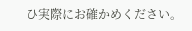ひ実際にお確かめください。